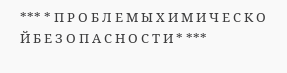*** * П Р О Б Л Е М Ы Х И М И Ч Е С К О Й Б Е З О П А С Н О С Т И * ***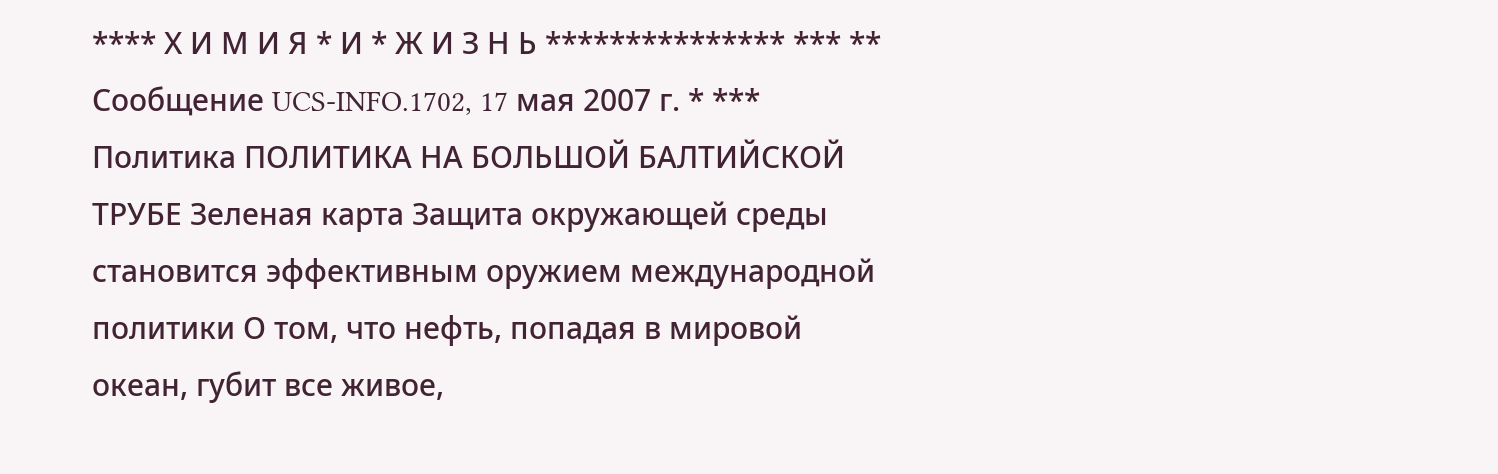**** Х И М И Я * И * Ж И З Н Ь *************** *** ** Сообщение UCS-INFO.1702, 17 мая 2007 г. * *** Политика ПОЛИТИКА НА БОЛЬШОЙ БАЛТИЙСКОЙ ТРУБЕ Зеленая карта Защита окружающей среды становится эффективным оружием международной политики О том, что нефть, попадая в мировой океан, губит все живое,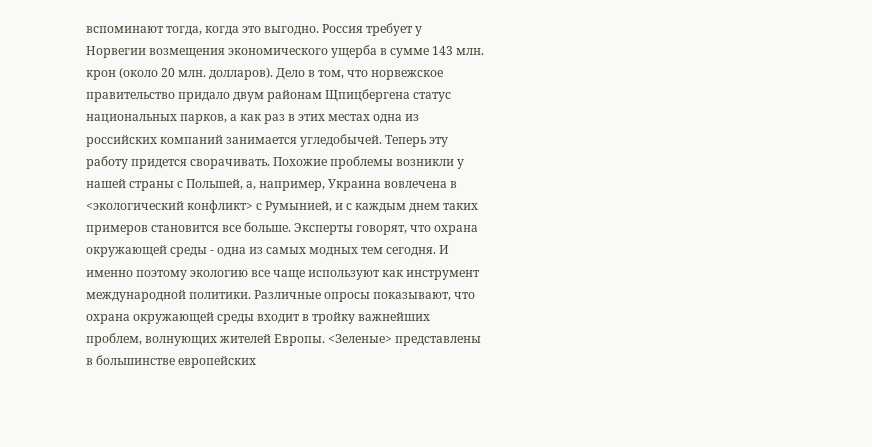вспоминают тогда, когда это выгодно. Россия требует у Норвегии возмещения экономического ущерба в сумме 143 млн. крон (около 20 млн. долларов). Дело в том, что норвежское правительство придало двум районам Щпицбергена статус национальных парков, а как раз в этих местах одна из российских компаний занимается угледобычей. Теперь эту работу придется сворачивать. Похожие проблемы возникли у нашей страны с Польшей, а, например, Украина вовлечена в <экологический конфликт> с Румынией, и с каждым днем таких примеров становится все больше. Эксперты говорят, что охрана окружающей среды - одна из самых модных тем сегодня. И именно поэтому экологию все чаще используют как инструмент международной политики. Различные опросы показывают, что охрана окружающей среды входит в тройку важнейших проблем, волнующих жителей Европы. <Зеленые> представлены в большинстве европейских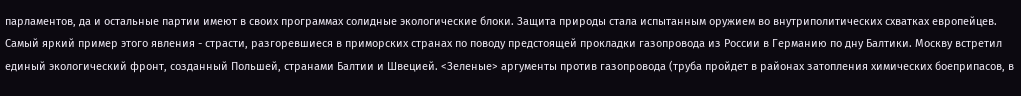парламентов, да и остальные партии имеют в своих программах солидные экологические блоки. Защита природы стала испытанным оружием во внутриполитических схватках европейцев. Самый яркий пример этого явления - страсти, разгоревшиеся в приморских странах по поводу предстоящей прокладки газопровода из России в Германию по дну Балтики. Москву встретил единый экологический фронт, созданный Польшей, странами Балтии и Швецией. <Зеленые> аргументы против газопровода (труба пройдет в районах затопления химических боеприпасов, в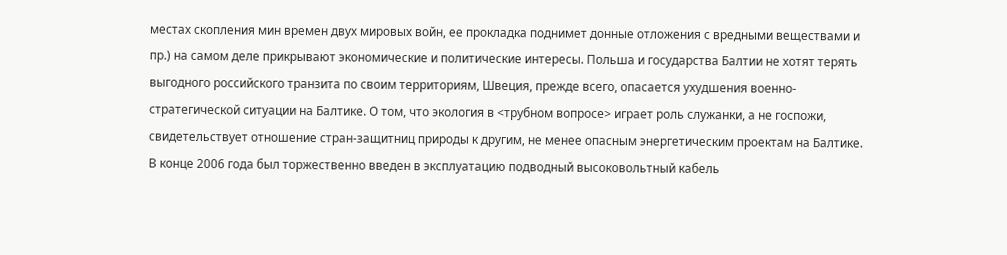местах скопления мин времен двух мировых войн, ее прокладка поднимет донные отложения с вредными веществами и пр.) на самом деле прикрывают экономические и политические интересы. Польша и государства Балтии не хотят терять выгодного российского транзита по своим территориям, Швеция, прежде всего, опасается ухудшения военно-стратегической ситуации на Балтике. О том, что экология в <трубном вопросе> играет роль служанки, а не госпожи, свидетельствует отношение стран-защитниц природы к другим, не менее опасным энергетическим проектам на Балтике. В конце 2006 года был торжественно введен в эксплуатацию подводный высоковольтный кабель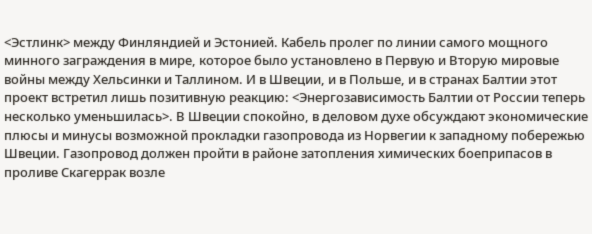<Эстлинк> между Финляндией и Эстонией. Кабель пролег по линии самого мощного минного заграждения в мире, которое было установлено в Первую и Вторую мировые войны между Хельсинки и Таллином. И в Швеции, и в Польше, и в странах Балтии этот проект встретил лишь позитивную реакцию: <Энергозависимость Балтии от России теперь несколько уменьшилась>. В Швеции спокойно, в деловом духе обсуждают экономические плюсы и минусы возможной прокладки газопровода из Норвегии к западному побережью Швеции. Газопровод должен пройти в районе затопления химических боеприпасов в проливе Скагеррак возле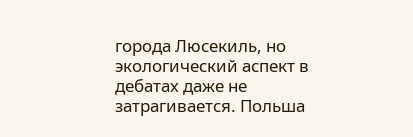города Люсекиль, но экологический аспект в дебатах даже не затрагивается. Польша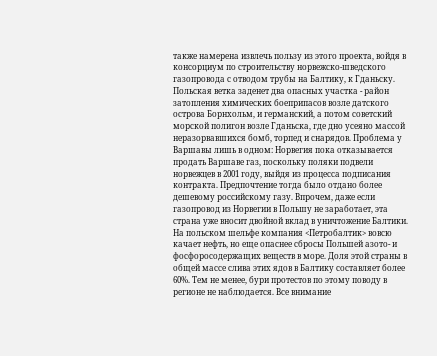также намерена извлечь пользу из этого проекта, войдя в консорциум по строительству норвежско-шведского газопровода с отводом трубы на Балтику, к Гданьску. Польская ветка заденет два опасных участка - район затопления химических боеприпасов возле датского острова Борнхольм, и германский, а потом советский морской полигон возле Гданьска, где дно усеяно массой неразорвавшихся бомб, торпед и снарядов. Проблема у Варшавы лишь в одном: Норвегия пока отказывается продать Варшаве газ, поскольку поляки подвели норвежцев в 2001 году, выйдя из процесса подписания контракта. Предпочтение тогда было отдано более дешевому российскому газу. Впрочем, даже если газопровод из Норвегии в Польшу не заработает, эта страна уже вносит двойной вклад в уничтожение Балтики. На польском шельфе компания <Петробалтик> вовсю качает нефть, но еще опаснее сбросы Польшей азото- и фосфоросодержащих веществ в море. Доля этой страны в общей массе слива этих ядов в Балтику составляет более 60%. Тем не менее, бури протестов по этому поводу в регионе не наблюдается. Все внимание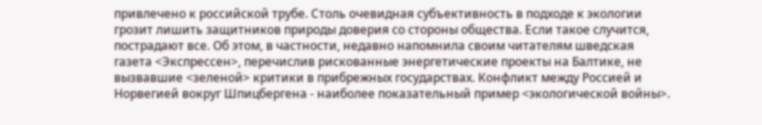привлечено к российской трубе. Столь очевидная субъективность в подходе к экологии грозит лишить защитников природы доверия со стороны общества. Если такое случится, пострадают все. Об этом, в частности, недавно напомнила своим читателям шведская газета <Экспрессен>, перечислив рискованные энергетические проекты на Балтике, не вызвавшие <зеленой> критики в прибрежных государствах. Конфликт между Россией и Норвегией вокруг Шпицбергена - наиболее показательный пример <экологической войны>.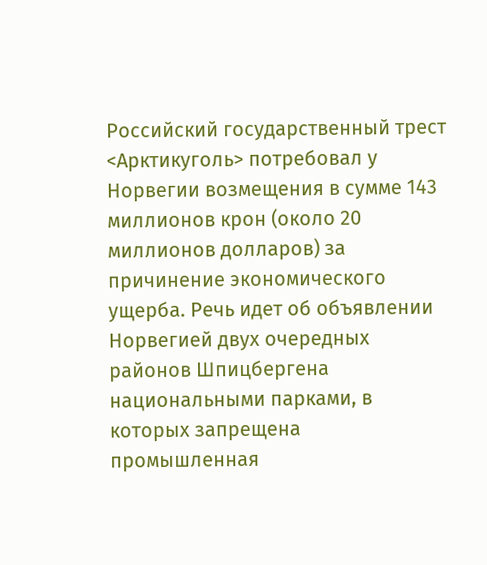Российский государственный трест <Арктикуголь> потребовал у Норвегии возмещения в сумме 143 миллионов крон (около 20 миллионов долларов) за причинение экономического ущерба. Речь идет об объявлении Норвегией двух очередных районов Шпицбергена национальными парками, в которых запрещена промышленная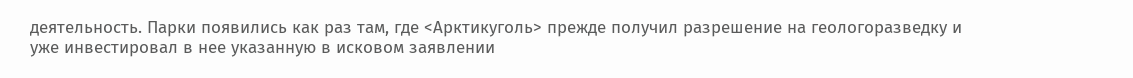деятельность. Парки появились как раз там, где <Арктикуголь> прежде получил разрешение на геологоразведку и уже инвестировал в нее указанную в исковом заявлении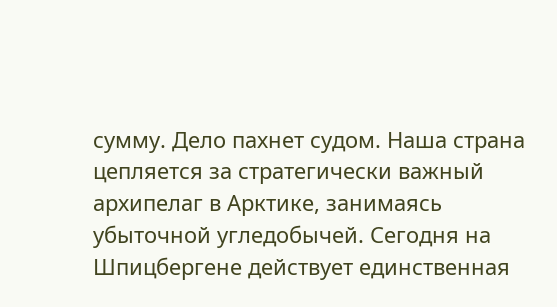сумму. Дело пахнет судом. Наша страна цепляется за стратегически важный архипелаг в Арктике, занимаясь убыточной угледобычей. Сегодня на Шпицбергене действует единственная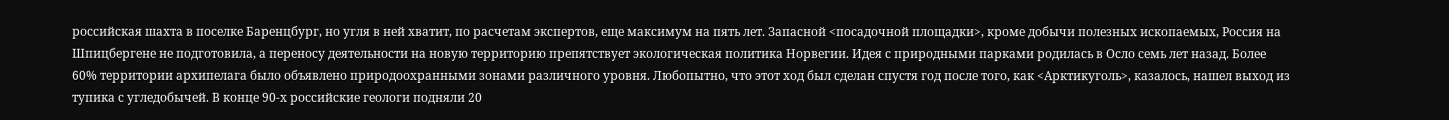российская шахта в поселке Баренцбург, но угля в ней хватит, по расчетам экспертов, еще максимум на пять лет. Запасной <посадочной площадки>, кроме добычи полезных ископаемых, Россия на Шпицбергене не подготовила, а переносу деятельности на новую территорию препятствует экологическая политика Норвегии. Идея с природными парками родилась в Осло семь лет назад. Более 60% территории архипелага было объявлено природоохранными зонами различного уровня. Любопытно, что этот ход был сделан спустя год после того, как <Арктикуголь>, казалось, нашел выход из тупика с угледобычей. В конце 90-х российские геологи подняли 20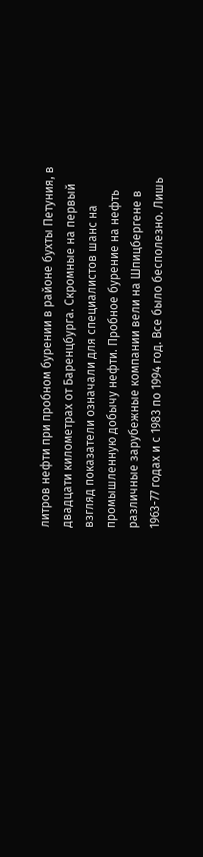литров нефти при пробном бурении в районе бухты Петуния, в двадцати километрах от Баренцбурга. Скромные на первый взгляд показатели означали для специалистов шанс на промышленную добычу нефти. Пробное бурение на нефть различные зарубежные компании вели на Шпицбергене в 1963-77 годах и с 1983 по 1994 год. Все было бесполезно. Лишь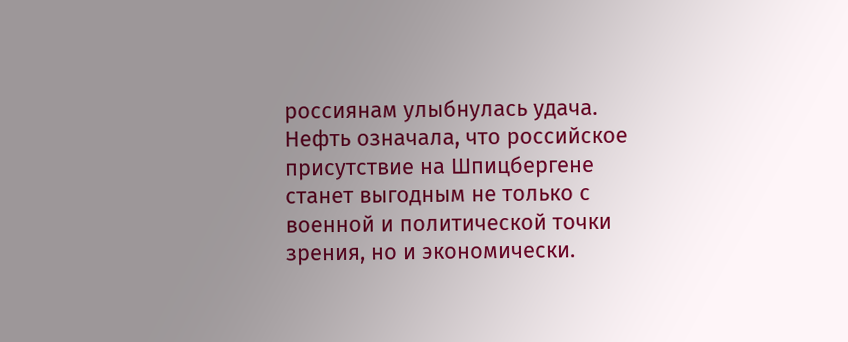россиянам улыбнулась удача. Нефть означала, что российское присутствие на Шпицбергене станет выгодным не только с военной и политической точки зрения, но и экономически.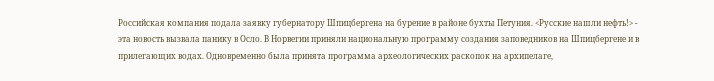Российская компания подала заявку губернатору Шпицбергена на бурение в районе бухты Петуния. <Русские нашли нефть!> - эта новость вызвала панику в Осло. В Норвегии приняли национальную программу создания заповедников на Шпицбергене и в прилегающих водах. Одновременно была принята программа археологических раскопок на архипелаге,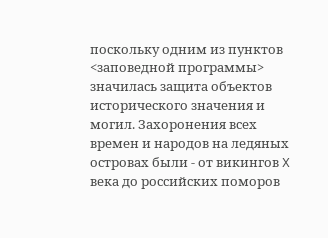поскольку одним из пунктов <заповедной программы> значилась защита объектов исторического значения и могил. Захоронения всех времен и народов на ледяных островах были - от викингов X века до российских поморов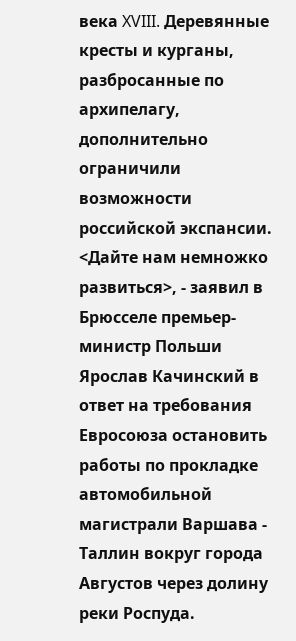века XVIII. Деревянные кресты и курганы, разбросанные по архипелагу, дополнительно ограничили возможности российской экспансии. <Дайте нам немножко развиться>, - заявил в Брюсселе премьер-министр Польши Ярослав Качинский в ответ на требования Евросоюза остановить работы по прокладке автомобильной магистрали Варшава - Таллин вокруг города Августов через долину реки Роспуда.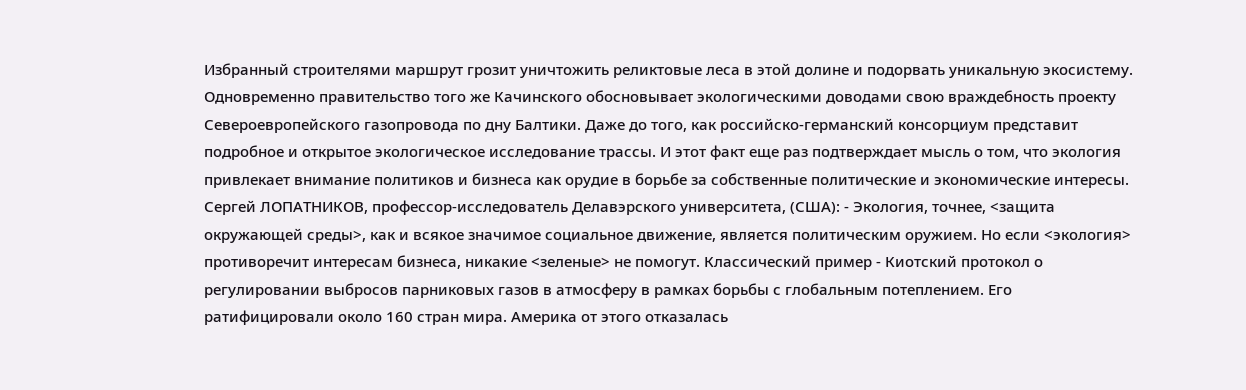Избранный строителями маршрут грозит уничтожить реликтовые леса в этой долине и подорвать уникальную экосистему. Одновременно правительство того же Качинского обосновывает экологическими доводами свою враждебность проекту Североевропейского газопровода по дну Балтики. Даже до того, как российско-германский консорциум представит подробное и открытое экологическое исследование трассы. И этот факт еще раз подтверждает мысль о том, что экология привлекает внимание политиков и бизнеса как орудие в борьбе за собственные политические и экономические интересы. Сергей ЛОПАТНИКОВ, профессор-исследователь Делавэрского университета, (США): - Экология, точнее, <защита окружающей среды>, как и всякое значимое социальное движение, является политическим оружием. Но если <экология> противоречит интересам бизнеса, никакие <зеленые> не помогут. Классический пример - Киотский протокол о регулировании выбросов парниковых газов в атмосферу в рамках борьбы с глобальным потеплением. Его ратифицировали около 160 стран мира. Америка от этого отказалась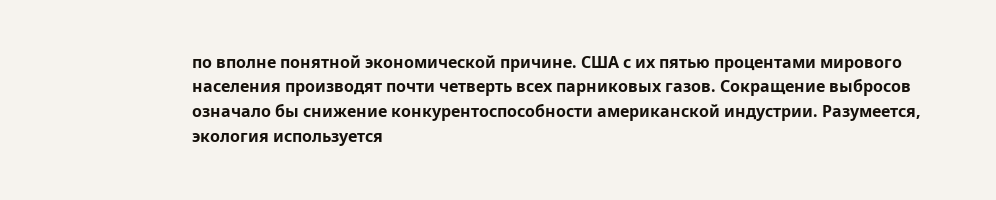по вполне понятной экономической причине. США с их пятью процентами мирового населения производят почти четверть всех парниковых газов. Сокращение выбросов означало бы снижение конкурентоспособности американской индустрии. Разумеется, экология используется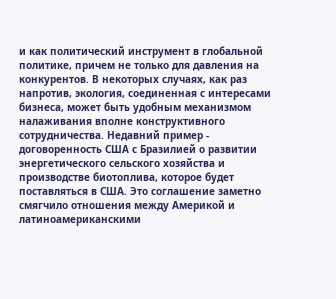и как политический инструмент в глобальной политике, причем не только для давления на конкурентов. В некоторых случаях, как раз напротив, экология, соединенная с интересами бизнеса, может быть удобным механизмом налаживания вполне конструктивного сотрудничества. Недавний пример - договоренность США с Бразилией о развитии энергетического сельского хозяйства и производстве биотоплива, которое будет поставляться в США. Это соглашение заметно смягчило отношения между Америкой и латиноамериканскими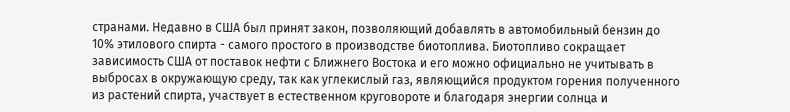странами. Недавно в США был принят закон, позволяющий добавлять в автомобильный бензин до 10% этилового спирта - самого простого в производстве биотоплива. Биотопливо сокращает зависимость США от поставок нефти с Ближнего Востока и его можно официально не учитывать в выбросах в окружающую среду, так как углекислый газ, являющийся продуктом горения полученного из растений спирта, участвует в естественном круговороте и благодаря энергии солнца и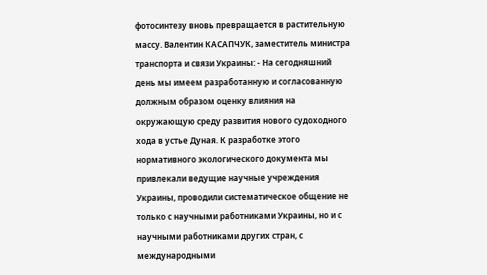фотосинтезу вновь превращается в растительную массу. Валентин КАСАПЧУК, заместитель министра транспорта и связи Украины: - На сегодняшний день мы имеем разработанную и согласованную должным образом оценку влияния на окружающую среду развития нового судоходного хода в устье Дуная. К разработке этого нормативного экологического документа мы привлекали ведущие научные учреждения Украины, проводили систематическое общение не только с научными работниками Украины, но и с научными работниками других стран, с международными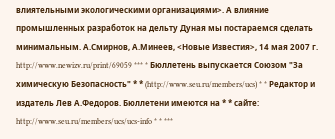влиятельными экологическими организациями>. А влияние промышленных разработок на дельту Дуная мы постараемся сделать минимальным. А.Смирнов, А.Минеев, <Новые Известия>, 14 мая 2007 г. http://www.newizv.ru/print/69059 *** * Бюллетень выпускается Союзом "За химическую Безопасность" * * (http://www.seu.ru/members/ucs) * * Редактор и издатель Лев А.Федоров. Бюллетени имеются на * * сайте: http://www.seu.ru/members/ucs/ucs-info * * ***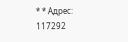* * Адрес: 117292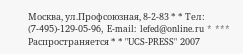Москва, ул.Профсоюзная, 8-2-83 * * Тел: (7-495)-129-05-96, E-mail: lefed@online.ru * *** Распространяется * * "UCS-PRESS" 2007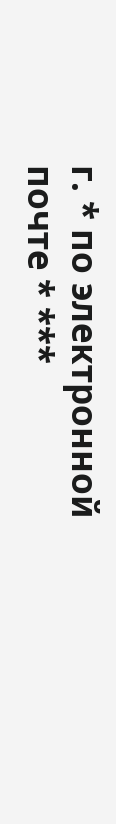г. * по электронной почте * ***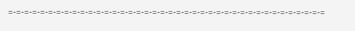=-=-=-=-=-=-=-=-=-=-=-=-=-=-=-=-=-=-=-=-=-=-=-=-=-=-=-=-=-=-=-=-=-=-=-=-=-=-=-=